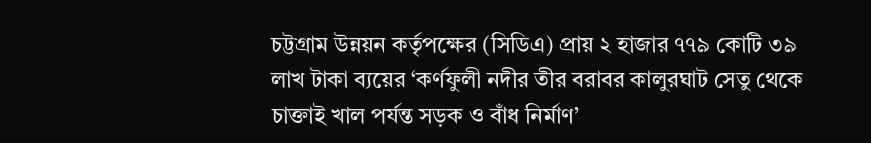চট্টগ্রাম উন্নয়ন কর্তৃপক্ষের (সিডিএ) প্রায় ২ হাজার ৭৭৯ কোটি ৩৯ লাখ টাকা ব্যয়ের ‘কর্ণফুলী নদীর তীর বরাবর কালুরঘাট সেতু থেকে চাক্তাই খাল পর্যন্ত সড়ক ও বাঁধ নির্মাণ’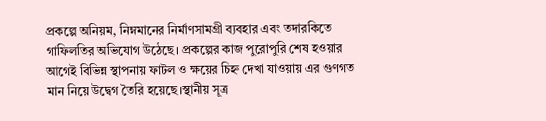প্রকল্পে অনিয়ম, নিম্নমানের নির্মাণসামগ্রী ব্যবহার এবং তদারকিতে গাফিলতির অভিযোগ উঠেছে। প্রকল্পের কাজ পুরোপুরি শেষ হওয়ার আগেই বিভিন্ন স্থাপনায় ফাটল ও ক্ষয়ের চিহ্ন দেখা যাওয়ায় এর গুণগত মান নিয়ে উদ্বেগ তৈরি হয়েছে।স্থানীয় সূত্র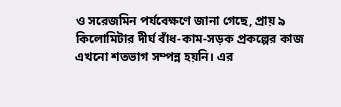ও সরেজমিন পর্যবেক্ষণে জানা গেছে, প্রায় ৯ কিলোমিটার দীর্ঘ বাঁধ-কাম-সড়ক প্রকল্পের কাজ এখনো শতভাগ সম্পন্ন হয়নি। এর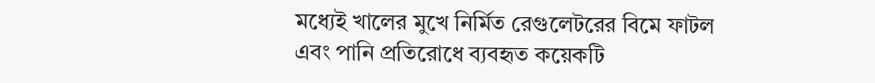মধ্যেই খালের মুখে নির্মিত রেগুলেটরের বিমে ফাটল এবং পানি প্রতিরোধে ব্যবহৃত কয়েকটি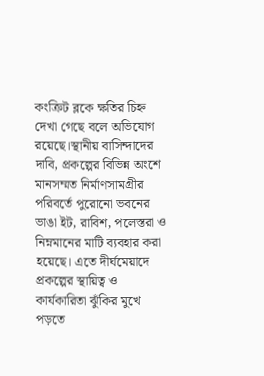কংক্রিট ব্লকে ক্ষতির চিহ্ন দেখা গেছে বলে অভিযোগ রয়েছে।স্থানীয় বাসিন্দাদের দাবি, প্রকল্পের বিভিন্ন অংশে মানসম্মত নির্মাণসামগ্রীর পরিবর্তে পুরোনো ভবনের ভাঙা ইট, রাবিশ, পলেস্তরা ও নিম্নমানের মাটি ব্যবহার করা হয়েছে। এতে দীর্ঘমেয়াদে প্রকল্পের স্থায়িত্ব ও কার্যকারিতা ঝুঁকির মুখে পড়তে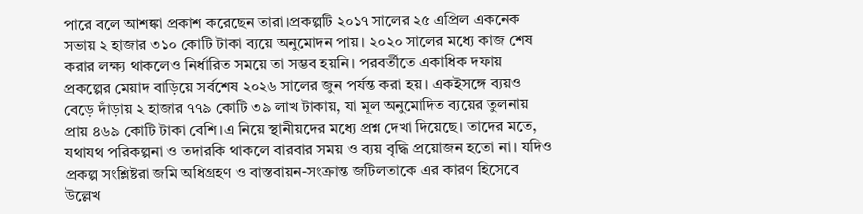পারে বলে আশঙ্কা প্রকাশ করেছেন তারা।প্রকল্পটি ২০১৭ সালের ২৫ এপ্রিল একনেক সভায় ২ হাজার ৩১০ কোটি টাকা ব্যয়ে অনুমোদন পায়। ২০২০ সালের মধ্যে কাজ শেষ করার লক্ষ্য থাকলেও নির্ধারিত সময়ে তা সম্ভব হয়নি। পরবর্তীতে একাধিক দফায় প্রকল্পের মেয়াদ বাড়িয়ে সর্বশেষ ২০২৬ সালের জুন পর্যন্ত করা হয়। একইসঙ্গে ব্যয়ও বেড়ে দাঁড়ায় ২ হাজার ৭৭৯ কোটি ৩৯ লাখ টাকায়, যা মূল অনুমোদিত ব্যয়ের তুলনায় প্রায় ৪৬৯ কোটি টাকা বেশি।এ নিয়ে স্থানীয়দের মধ্যে প্রশ্ন দেখা দিয়েছে। তাদের মতে, যথাযথ পরিকল্পনা ও তদারকি থাকলে বারবার সময় ও ব্যয় বৃদ্ধি প্রয়োজন হতো না। যদিও প্রকল্প সংশ্লিষ্টরা জমি অধিগ্রহণ ও বাস্তবায়ন-সংক্রান্ত জটিলতাকে এর কারণ হিসেবে উল্লেখ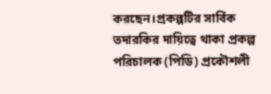করছেন।প্রকল্পটির সার্বিক তদারকির দায়িত্বে থাকা প্রকল্প পরিচালক (পিডি) প্রকৌশলী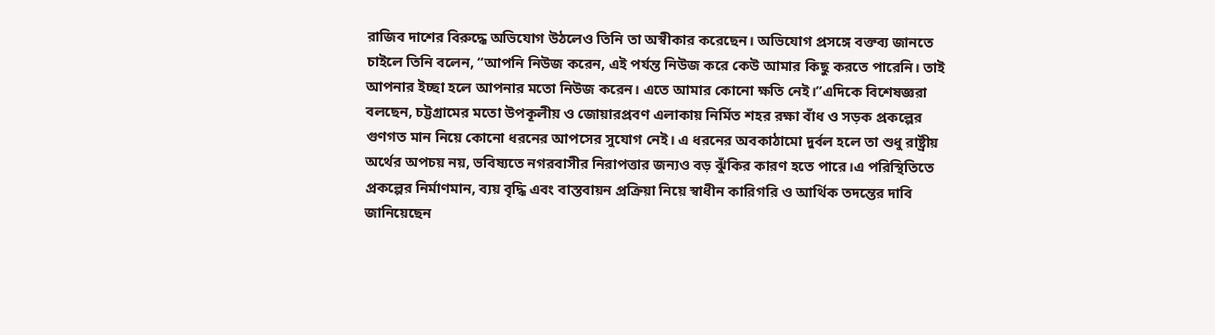রাজিব দাশের বিরুদ্ধে অভিযোগ উঠলেও তিনি তা অস্বীকার করেছেন। অভিযোগ প্রসঙ্গে বক্তব্য জানতে চাইলে তিনি বলেন, “আপনি নিউজ করেন, এই পর্যন্ত নিউজ করে কেউ আমার কিছু করতে পারেনি। তাই আপনার ইচ্ছা হলে আপনার মতো নিউজ করেন। এতে আমার কোনো ক্ষতি নেই।”এদিকে বিশেষজ্ঞরা বলছেন, চট্টগ্রামের মতো উপকূলীয় ও জোয়ারপ্রবণ এলাকায় নির্মিত শহর রক্ষা বাঁধ ও সড়ক প্রকল্পের গুণগত মান নিয়ে কোনো ধরনের আপসের সুযোগ নেই। এ ধরনের অবকাঠামো দুর্বল হলে তা শুধু রাষ্ট্রীয় অর্থের অপচয় নয়, ভবিষ্যতে নগরবাসীর নিরাপত্তার জন্যও বড় ঝুঁকির কারণ হতে পারে।এ পরিস্থিতিতে প্রকল্পের নির্মাণমান, ব্যয় বৃদ্ধি এবং বাস্তবায়ন প্রক্রিয়া নিয়ে স্বাধীন কারিগরি ও আর্থিক তদন্তের দাবি জানিয়েছেন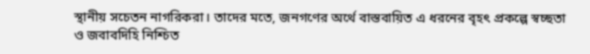স্থানীয় সচেতন নাগরিকরা। তাদের মতে, জনগণের অর্থে বাস্তবায়িত এ ধরনের বৃহৎ প্রকল্পে স্বচ্ছতা ও জবাবদিহি নিশ্চিত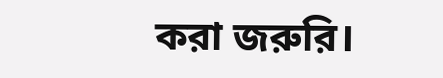করা জরুরি।